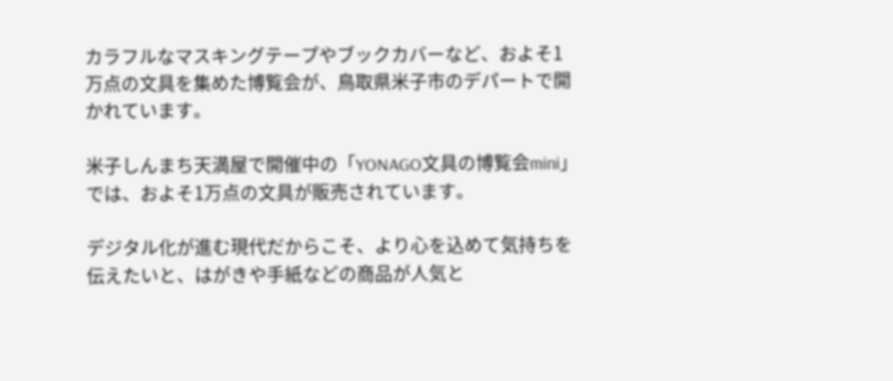カラフルなマスキングテープやブックカバーなど、およそ1万点の文具を集めた博覧会が、鳥取県米子市のデパートで開かれています。

米子しんまち天満屋で開催中の「YONAGO文具の博覧会mini」では、およそ1万点の文具が販売されています。

デジタル化が進む現代だからこそ、より心を込めて気持ちを伝えたいと、はがきや手紙などの商品が人気と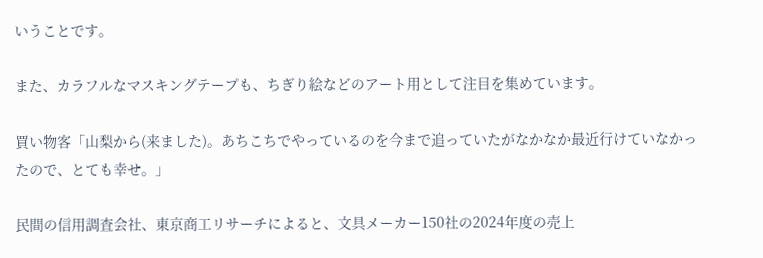いうことです。

また、カラフルなマスキングテープも、ちぎり絵などのアート用として注目を集めています。

買い物客「山梨から(来ました)。あちこちでやっているのを今まで追っていたがなかなか最近行けていなかったので、とても幸せ。」

民間の信用調査会社、東京商工リサーチによると、文具メーカー150社の2024年度の売上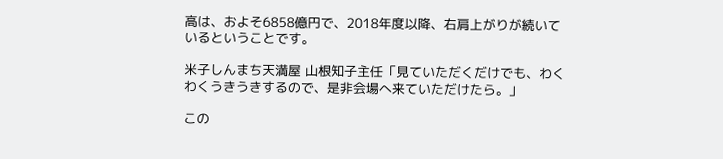高は、およそ6858億円で、2018年度以降、右肩上がりが続いているということです。

米子しんまち天満屋 山根知子主任「見ていただくだけでも、わくわくうきうきするので、是非会場へ来ていただけたら。」

この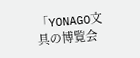「YONAGO文具の博覧会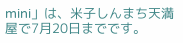mini」は、米子しんまち天満屋で7月20日までです。